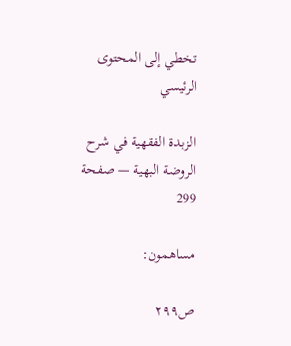تخطي إلى المحتوى الرئيسي

الزبدة الفقهية في شرح الروضة البهية — صفحة 299

مساهمون:

ص٢٩٩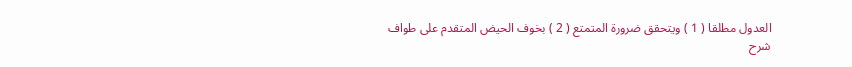العدول مطلقا ( 1 ) ويتحقق ضرورة المتمتع ( 2 ) بخوف الحيض المتقدم على طواف
شرح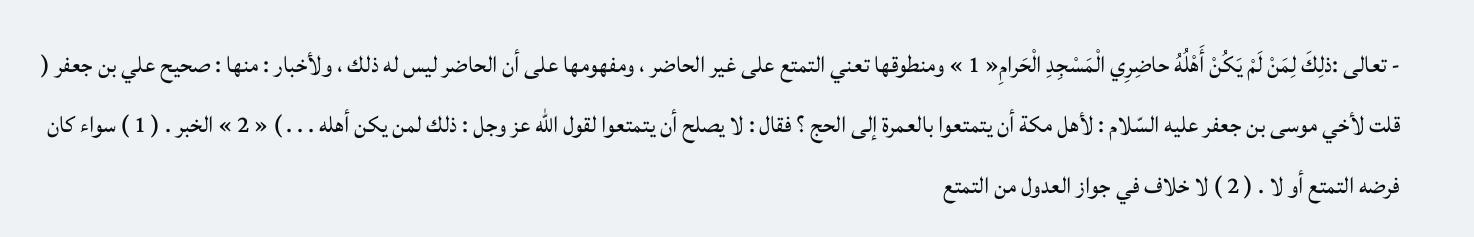- تعالى :ذلِكَ لِمَنْ لَمْ يَكُنْ أَهْلُهُ حاضِرِي الْمَسْجِدِ الْحَرامِ« 1 » ومنطوقها تعني التمتع على غير الحاضر ، ومفهومها على أن الحاضر ليس له ذلك ، ولأخبار : منها : صحيح علي بن جعفر ( قلت لأخي موسى بن جعفر عليه السّلام : لأهل مكة أن يتمتعوا بالعمرة إلى الحج ؟ فقال : لا يصلح أن يتمتعوا لقول اللّه عز وجل : ذلك لمن يكن أهله . . . ) « 2 » الخبر . ( 1 ) سواء كان فرضه التمتع أو لا . ( 2 ) لا خلاف في جواز العدول من التمتع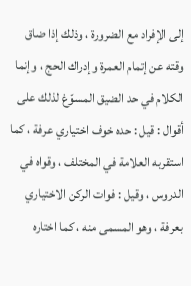إلى الإفراد مع الضرورة ، وذلك إذا ضاق وقته عن إتمام العمرة وإدراك الحج ، وإنما الكلام في حد الضيق المسوّغ لذلك على أقوال : قيل : حده خوف اختياري عرفة ، كما استقربه العلامة في المختلف ، وقواه في الدروس ، وقيل : فوات الركن الاختياري بعرفة ، وهو المسمى منه ، كما اختاره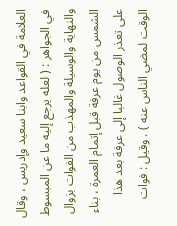العلامة في القواعد وابنا سعيد وإدريس ، وقال في الجواهر : ( لعله يرجع إليه ما عن المبسوط والنهاية والوسيلة والمهذب من الفوات بزوال الشمس من يوم عرفة قبل إتمام العمرة ، بناء على تعذر الوصول غالبا إلى عرفة بعد هذا الوقت لمضي الناس عنه ) . وقيل : فوات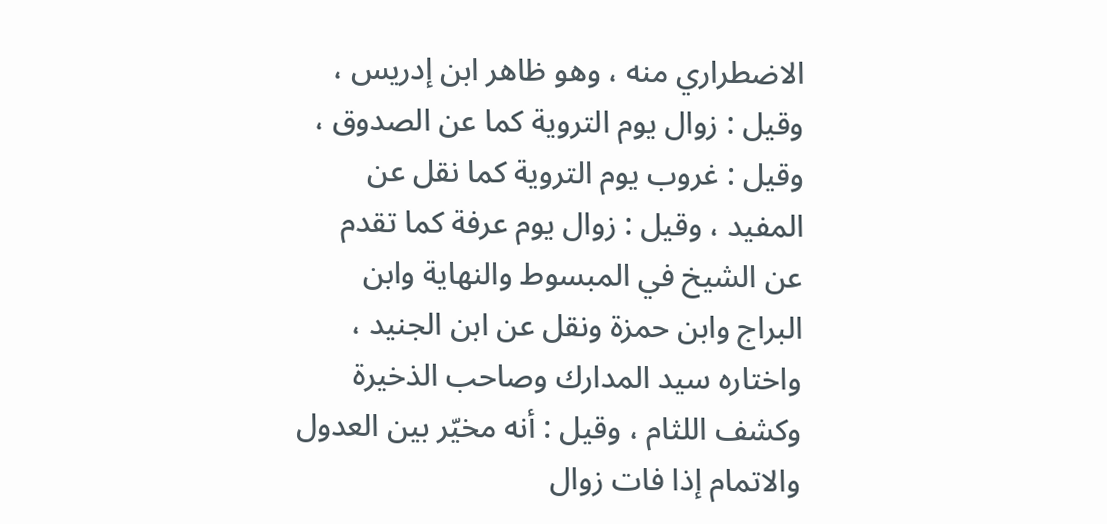الاضطراري منه ، وهو ظاهر ابن إدريس ، وقيل : زوال يوم التروية كما عن الصدوق ، وقيل : غروب يوم التروية كما نقل عن المفيد ، وقيل : زوال يوم عرفة كما تقدم عن الشيخ في المبسوط والنهاية وابن البراج وابن حمزة ونقل عن ابن الجنيد ، واختاره سيد المدارك وصاحب الذخيرة وكشف اللثام ، وقيل : أنه مخيّر بين العدول والاتمام إذا فات زوال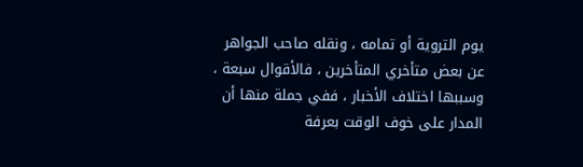يوم التروية أو تمامه ، ونقله صاحب الجواهر عن بعض متأخري المتأخرين ، فالأقوال سبعة ، وسببها اختلاف الأخبار ، ففي جملة منها أن المدار على خوف الوقت بعرفة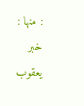: منها : خبر يعقوب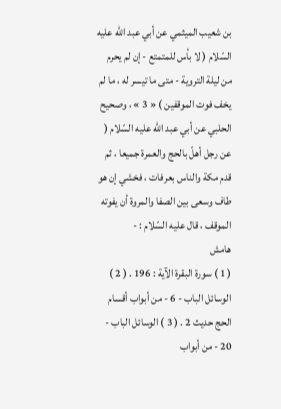بن شعيب الميثمي عن أبي عبد اللّه عليه السّلام ( لا بأس للمتمتع - إن لم يحرم من ليلة التروية - متى ما تيسر له ، ما لم يخف فوت الموقفين ) « 3 » ، وصحيح الحلبي عن أبي عبد اللّه عليه السّلام ( عن رجل أهلّ بالحج والعمرة جميعا ، ثم قدم مكة والناس بعرفات ، فخشي إن هو طاف وسعى بين الصفا والمروة أن يفوته الموقف ، قال عليه السّلام : -
هامش
( 1 ) سورة البقرة الآية : 196 . ( 2 ) الوسائل الباب - 6 - من أبواب أقسام الحج حديث 2 . ( 3 ) الوسائل الباب - 20 - من أبواب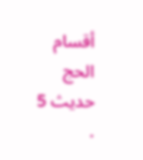أقسام الحج حديث 5 .